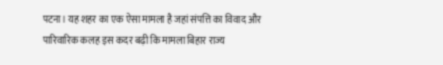पटना। यह शहर का एक ऐसा मामला है जहां संपत्ति का विवाद और पारिवारिक कलह इस कदर बढ़ी कि मामला बिहार राज्य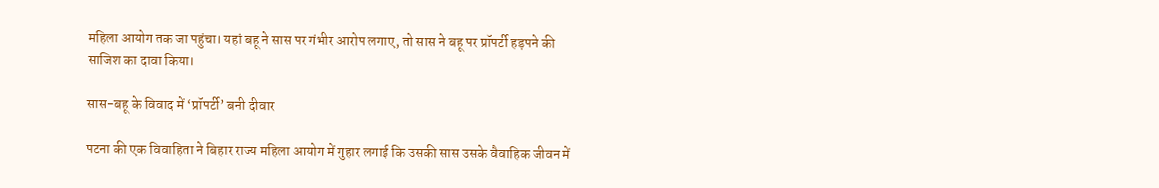महिला आयोग तक जा पहुंचा। यहां बहू ने सास पर गंभीर आरोप लगाए, तो सास ने बहू पर प्रॉपर्टी हड़पने की साजिश का दावा किया।

सास-बहू के विवाद में ‘प्रॉपर्टी’ बनी दीवार

पटना की एक विवाहिता ने बिहार राज्य महिला आयोग में गुहार लगाई कि उसकी सास उसके वैवाहिक जीवन में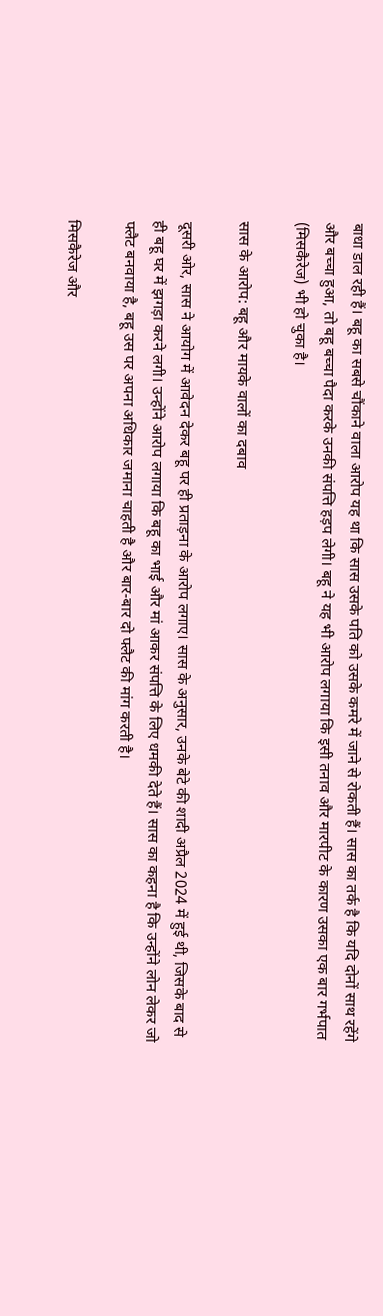बाधा डाल रही हैं। बहू का सबसे चौंकाने वाला आरोप यह था कि सास उसके पति को उसके कमरे में जाने से रोकती हैं। सास का तर्क है कि यदि दोनों साथ रहेंगे और बच्चा हुआ, तो बहू बच्चा पैदा करके उनकी संपत्ति हड़प लेगी। बहू ने यह भी आरोप लगाया कि इसी तनाव और मारपीट के कारण उसका एक बार गर्भपात (मिसकैरेज) भी हो चुका है।

सास के आरोप: बहू और मायके वालों का दबाव

दूसरी ओर, सास ने आयोग में आवेदन देकर बहू पर ही प्रताड़ना के आरोप लगाए। सास के अनुसार, उनके बेटे की शादी अप्रैल 2024 में हुई थी, जिसके बाद से ही बहू घर में झगड़ा करने लगी। उन्होंने आरोप लगाया कि बहू का भाई और मां आकर संपत्ति के लिए धमकी देते हैं। सास का कहना है कि उन्होंने लोन लेकर जो फ्लैट बनवाया है, बहू उस पर अपना अधिकार जमाना चाहती है और बार-बार दो फ्लैट की मांग करती है।

मिसकैरेज और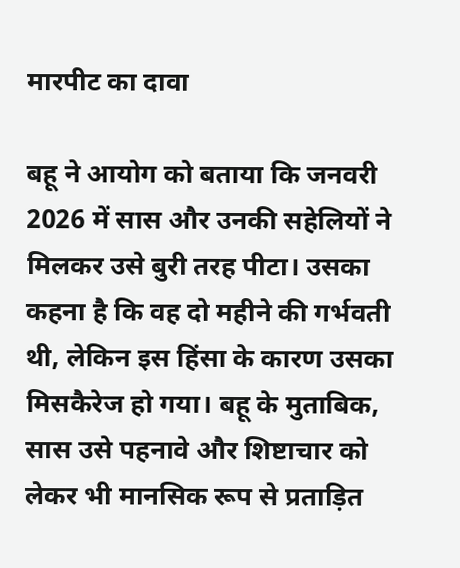मारपीट का दावा

बहू ने आयोग को बताया कि जनवरी 2026 में सास और उनकी सहेलियों ने मिलकर उसे बुरी तरह पीटा। उसका कहना है कि वह दो महीने की गर्भवती थी, लेकिन इस हिंसा के कारण उसका मिसकैरेज हो गया। बहू के मुताबिक, सास उसे पहनावे और शिष्टाचार को लेकर भी मानसिक रूप से प्रताड़ित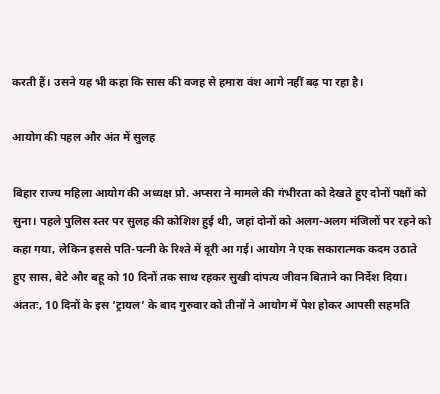करती हैं। उसने यह भी कहा कि सास की वजह से हमारा वंश आगे नहीं बढ़ पा रहा है।

आयोग की पहल और अंत में सुलह

बिहार राज्य महिला आयोग की अध्यक्ष प्रो. अप्सरा ने मामले की गंभीरता को देखते हुए दोनों पक्षों को सुना। पहले पुलिस स्तर पर सुलह की कोशिश हुई थी, जहां दोनों को अलग-अलग मंजिलों पर रहने को कहा गया, लेकिन इससे पति-पत्नी के रिश्ते में दूरी आ गई। आयोग ने एक सकारात्मक कदम उठाते हुए सास, बेटे और बहू को 10 दिनों तक साथ रहकर सुखी दांपत्य जीवन बिताने का निर्देश दिया।
अंततः, 10 दिनों के इस ‘ट्रायल’ के बाद गुरुवार को तीनों ने आयोग में पेश होकर आपसी सहमति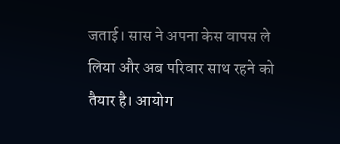जताई। सास ने अपना केस वापस ले लिया और अब परिवार साथ रहने को तैयार है। आयोग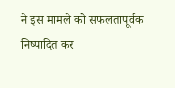ने इस मामले को सफलतापूर्वक निष्पादित कर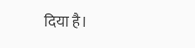दिया है।